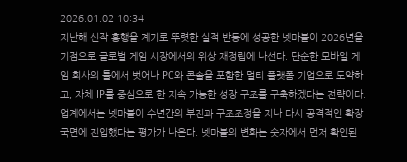2026.01.02 10:34
지난해 신작 흥행을 계기로 뚜렷한 실적 반등에 성공한 넷마블이 2026년을 기점으로 글로벌 게임 시장에서의 위상 재정립에 나선다. 단순한 모바일 게임 회사의 틀에서 벗어나 PC와 콘솔을 포함한 멀티 플랫폼 기업으로 도약하고, 자체 IP를 중심으로 한 지속 가능한 성장 구조를 구축하겠다는 전략이다. 업계에서는 넷마블이 수년간의 부진과 구조조정을 지나 다시 공격적인 확장 국면에 진입했다는 평가가 나온다. 넷마블의 변화는 숫자에서 먼저 확인된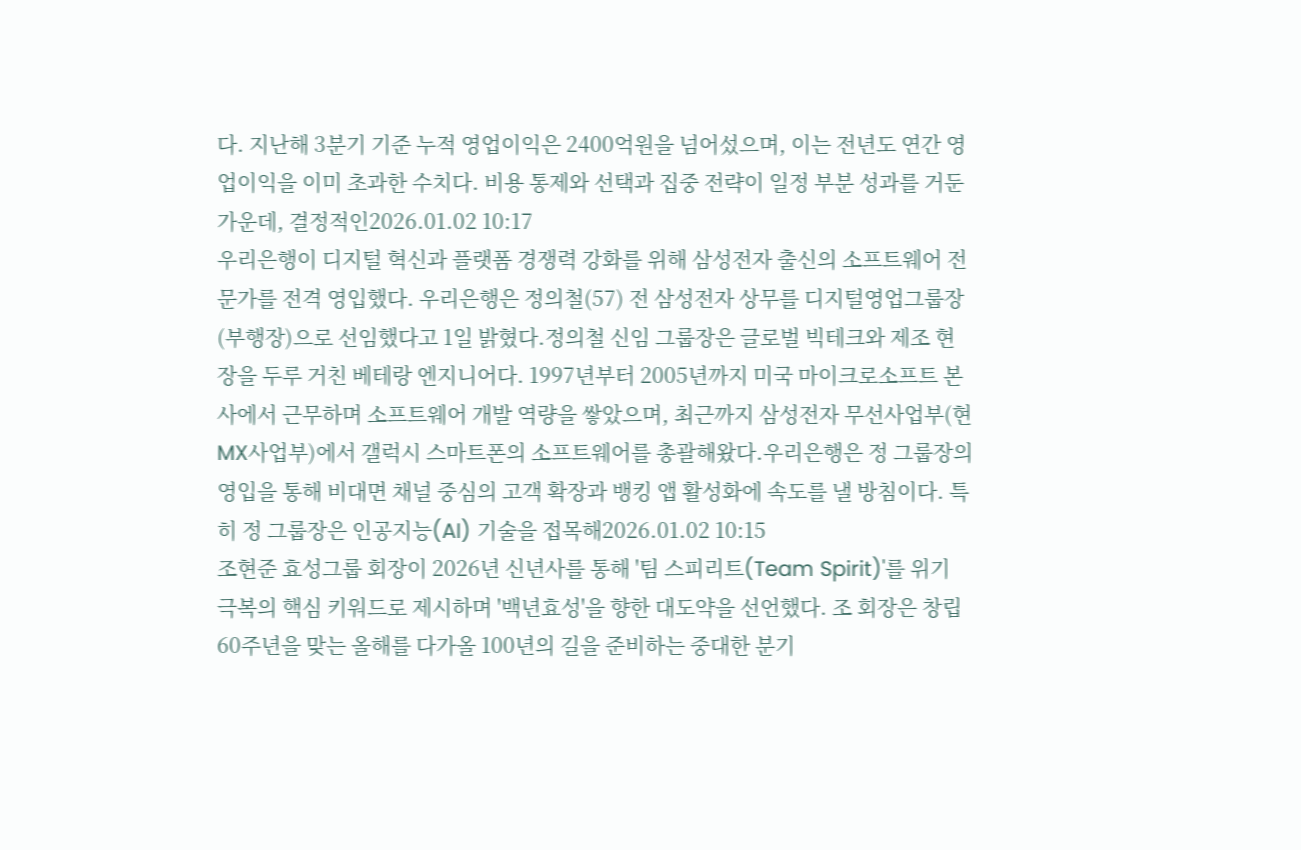다. 지난해 3분기 기준 누적 영업이익은 2400억원을 넘어섰으며, 이는 전년도 연간 영업이익을 이미 초과한 수치다. 비용 통제와 선택과 집중 전략이 일정 부분 성과를 거둔 가운데, 결정적인2026.01.02 10:17
우리은행이 디지털 혁신과 플랫폼 경쟁력 강화를 위해 삼성전자 출신의 소프트웨어 전문가를 전격 영입했다. 우리은행은 정의철(57) 전 삼성전자 상무를 디지털영업그룹장(부행장)으로 선임했다고 1일 밝혔다.정의철 신임 그룹장은 글로벌 빅테크와 제조 현장을 두루 거친 베테랑 엔지니어다. 1997년부터 2005년까지 미국 마이크로소프트 본사에서 근무하며 소프트웨어 개발 역량을 쌓았으며, 최근까지 삼성전자 무선사업부(현 MX사업부)에서 갤럭시 스마트폰의 소프트웨어를 총괄해왔다.우리은행은 정 그룹장의 영입을 통해 비대면 채널 중심의 고객 확장과 뱅킹 앱 활성화에 속도를 낼 방침이다. 특히 정 그룹장은 인공지능(AI) 기술을 접목해2026.01.02 10:15
조현준 효성그룹 회장이 2026년 신년사를 통해 '팀 스피리트(Team Spirit)'를 위기 극복의 핵심 키워드로 제시하며 '백년효성'을 향한 대도약을 선언했다. 조 회장은 창립 60주년을 맞는 올해를 다가올 100년의 길을 준비하는 중대한 분기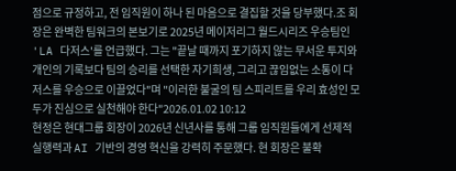점으로 규정하고, 전 임직원이 하나 된 마음으로 결집할 것을 당부했다.조 회장은 완벽한 팀워크의 본보기로 2025년 메이저리그 월드시리즈 우승팀인 'LA 다저스'를 언급했다. 그는 "끝날 때까지 포기하지 않는 무서운 투지와 개인의 기록보다 팀의 승리를 선택한 자기희생, 그리고 끊임없는 소통이 다저스를 우승으로 이끌었다"며 "이러한 불굴의 팀 스피리트를 우리 효성인 모두가 진심으로 실천해야 한다"2026.01.02 10:12
현정은 현대그룹 회장이 2026년 신년사를 통해 그룹 임직원들에게 선제적 실행력과 AI 기반의 경영 혁신을 강력히 주문했다. 현 회장은 불확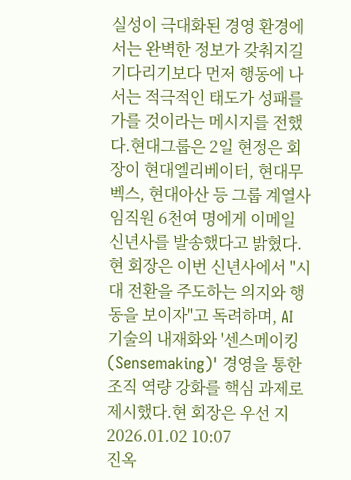실성이 극대화된 경영 환경에서는 완벽한 정보가 갖춰지길 기다리기보다 먼저 행동에 나서는 적극적인 태도가 성패를 가를 것이라는 메시지를 전했다.현대그룹은 2일 현정은 회장이 현대엘리베이터, 현대무벡스, 현대아산 등 그룹 계열사 임직원 6천여 명에게 이메일 신년사를 발송했다고 밝혔다. 현 회장은 이번 신년사에서 "시대 전환을 주도하는 의지와 행동을 보이자"고 독려하며, AI 기술의 내재화와 '센스메이킹(Sensemaking)' 경영을 통한 조직 역량 강화를 핵심 과제로 제시했다.현 회장은 우선 지2026.01.02 10:07
진옥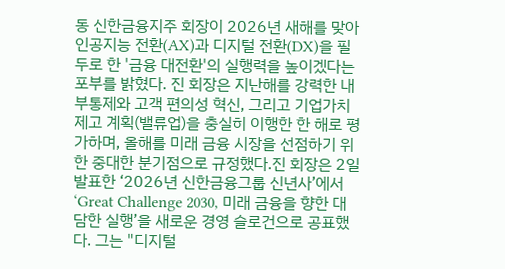동 신한금융지주 회장이 2026년 새해를 맞아 인공지능 전환(AX)과 디지털 전환(DX)을 필두로 한 '금융 대전환'의 실행력을 높이겠다는 포부를 밝혔다. 진 회장은 지난해를 강력한 내부통제와 고객 편의성 혁신, 그리고 기업가치 제고 계획(밸류업)을 충실히 이행한 한 해로 평가하며, 올해를 미래 금융 시장을 선점하기 위한 중대한 분기점으로 규정했다.진 회장은 2일 발표한 ‘2026년 신한금융그룹 신년사’에서 ‘Great Challenge 2030, 미래 금융을 향한 대담한 실행’을 새로운 경영 슬로건으로 공표했다. 그는 "디지털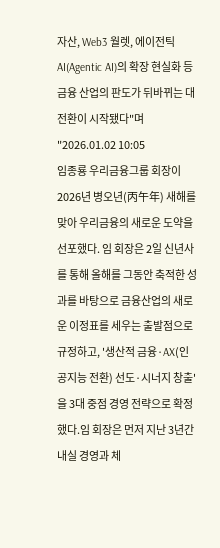자산, Web3 월렛, 에이전틱 AI(Agentic AI)의 확장 현실화 등 금융 산업의 판도가 뒤바뀌는 대전환이 시작됐다"며 "2026.01.02 10:05
임종룡 우리금융그룹 회장이 2026년 병오년(丙午年) 새해를 맞아 우리금융의 새로운 도약을 선포했다. 임 회장은 2일 신년사를 통해 올해를 그동안 축적한 성과를 바탕으로 금융산업의 새로운 이정표를 세우는 출발점으로 규정하고, '생산적 금융·AX(인공지능 전환) 선도·시너지 창출'을 3대 중점 경영 전략으로 확정했다.임 회장은 먼저 지난 3년간 내실 경영과 체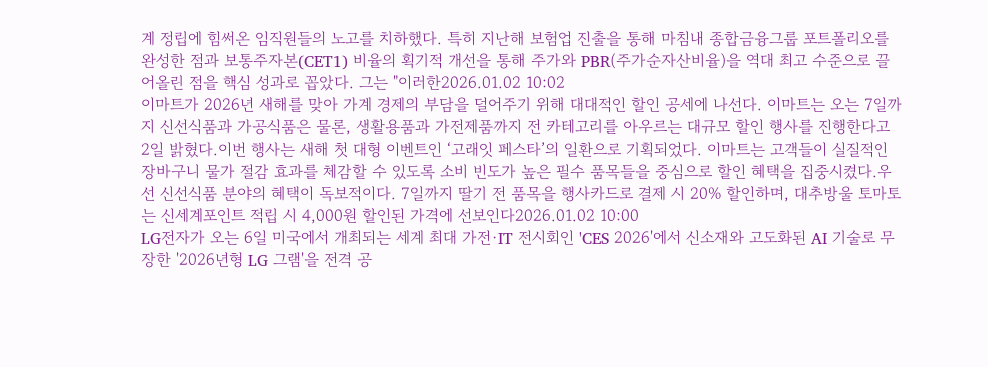계 정립에 힘써온 임직원들의 노고를 치하했다. 특히 지난해 보험업 진출을 통해 마침내 종합금융그룹 포트폴리오를 완성한 점과 보통주자본(CET1) 비율의 획기적 개선을 통해 주가와 PBR(주가순자산비율)을 역대 최고 수준으로 끌어올린 점을 핵심 성과로 꼽았다. 그는 "이러한2026.01.02 10:02
이마트가 2026년 새해를 맞아 가계 경제의 부담을 덜어주기 위해 대대적인 할인 공세에 나선다. 이마트는 오는 7일까지 신선식품과 가공식품은 물론, 생활용품과 가전제품까지 전 카테고리를 아우르는 대규모 할인 행사를 진행한다고 2일 밝혔다.이번 행사는 새해 첫 대형 이벤트인 ‘고래잇 페스타’의 일환으로 기획되었다. 이마트는 고객들이 실질적인 장바구니 물가 절감 효과를 체감할 수 있도록 소비 빈도가 높은 필수 품목들을 중심으로 할인 혜택을 집중시켰다.우선 신선식품 분야의 혜택이 독보적이다. 7일까지 딸기 전 품목을 행사카드로 결제 시 20% 할인하며, 대추방울 토마토는 신세계포인트 적립 시 4,000원 할인된 가격에 선보인다2026.01.02 10:00
LG전자가 오는 6일 미국에서 개최되는 세계 최대 가전·IT 전시회인 'CES 2026'에서 신소재와 고도화된 AI 기술로 무장한 '2026년형 LG 그램'을 전격 공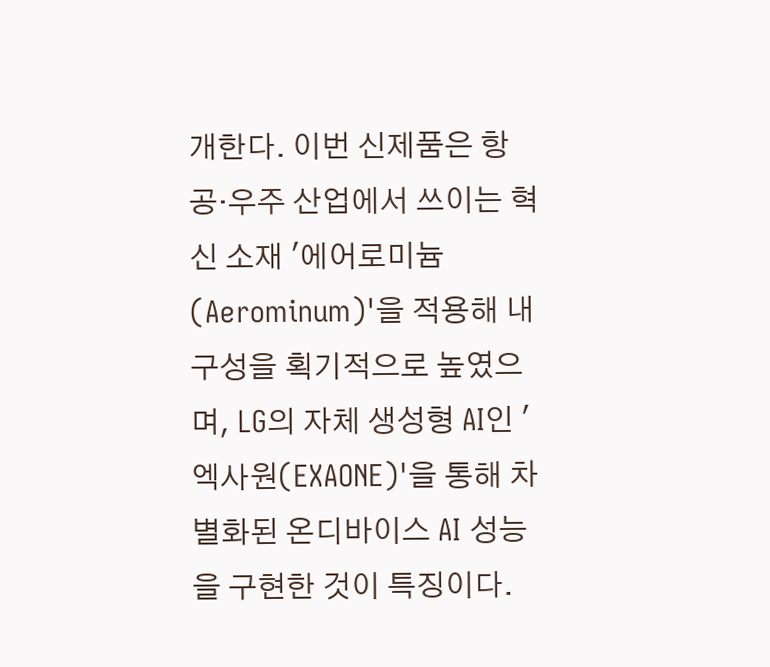개한다. 이번 신제품은 항공·우주 산업에서 쓰이는 혁신 소재 '에어로미늄(Aerominum)'을 적용해 내구성을 획기적으로 높였으며, LG의 자체 생성형 AI인 '엑사원(EXAONE)'을 통해 차별화된 온디바이스 AI 성능을 구현한 것이 특징이다.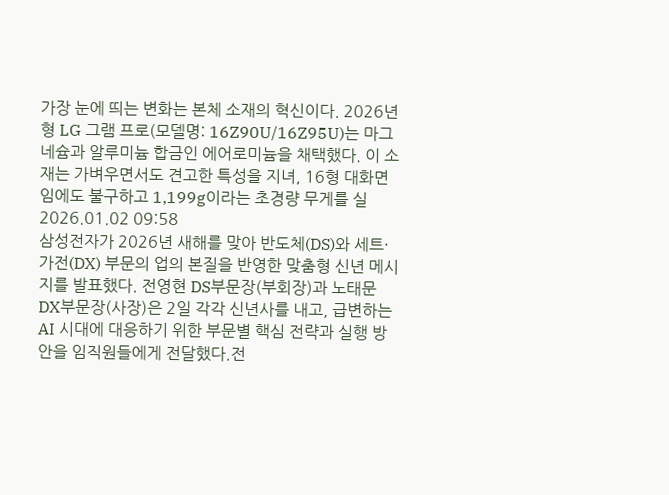가장 눈에 띄는 변화는 본체 소재의 혁신이다. 2026년형 LG 그램 프로(모델명: 16Z90U/16Z95U)는 마그네슘과 알루미늄 합금인 에어로미늄을 채택했다. 이 소재는 가벼우면서도 견고한 특성을 지녀, 16형 대화면임에도 불구하고 1,199g이라는 초경량 무게를 실2026.01.02 09:58
삼성전자가 2026년 새해를 맞아 반도체(DS)와 세트·가전(DX) 부문의 업의 본질을 반영한 맞춤형 신년 메시지를 발표했다. 전영현 DS부문장(부회장)과 노태문 DX부문장(사장)은 2일 각각 신년사를 내고, 급변하는 AI 시대에 대응하기 위한 부문별 핵심 전략과 실행 방안을 임직원들에게 전달했다.전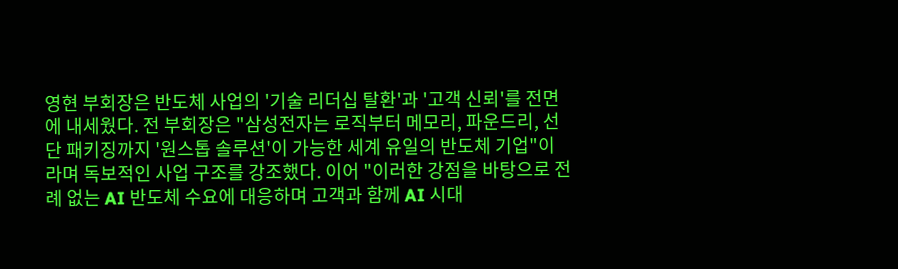영현 부회장은 반도체 사업의 '기술 리더십 탈환'과 '고객 신뢰'를 전면에 내세웠다. 전 부회장은 "삼성전자는 로직부터 메모리, 파운드리, 선단 패키징까지 '원스톱 솔루션'이 가능한 세계 유일의 반도체 기업"이라며 독보적인 사업 구조를 강조했다. 이어 "이러한 강점을 바탕으로 전례 없는 AI 반도체 수요에 대응하며 고객과 함께 AI 시대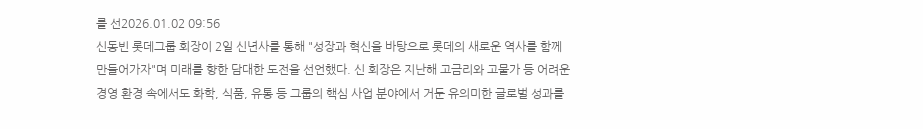를 선2026.01.02 09:56
신동빈 롯데그룹 회장이 2일 신년사를 통해 "성장과 혁신을 바탕으로 롯데의 새로운 역사를 함께 만들어가자"며 미래를 향한 담대한 도전을 선언했다. 신 회장은 지난해 고금리와 고물가 등 어려운 경영 환경 속에서도 화학, 식품, 유통 등 그룹의 핵심 사업 분야에서 거둔 유의미한 글로벌 성과를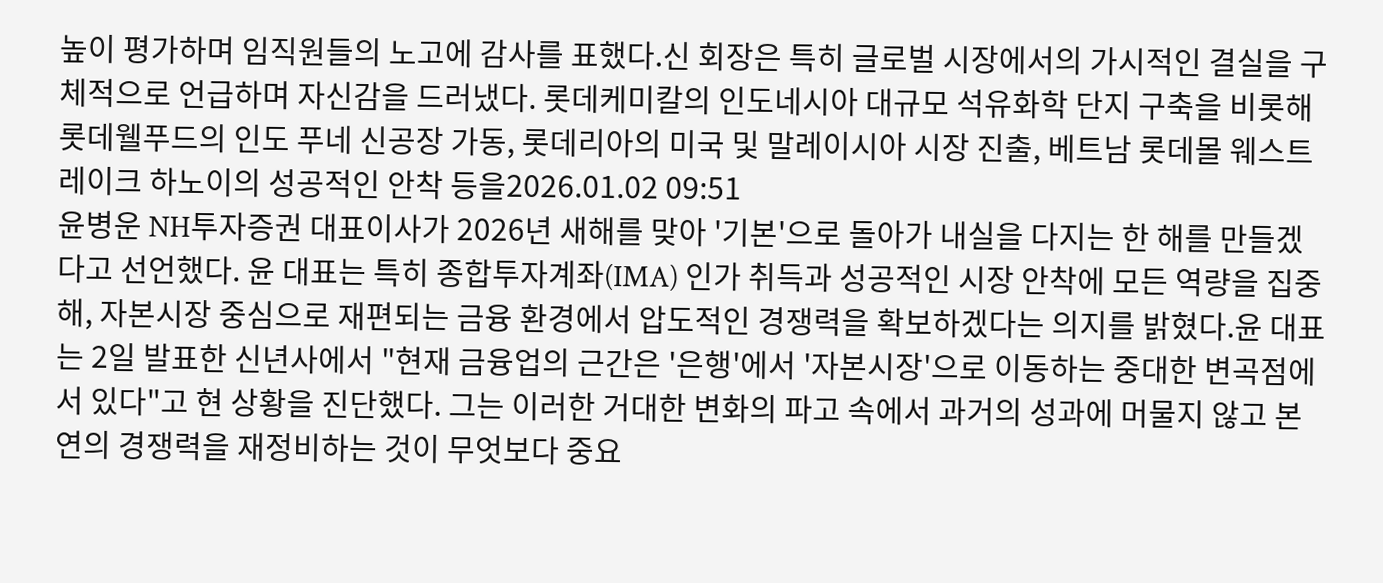높이 평가하며 임직원들의 노고에 감사를 표했다.신 회장은 특히 글로벌 시장에서의 가시적인 결실을 구체적으로 언급하며 자신감을 드러냈다. 롯데케미칼의 인도네시아 대규모 석유화학 단지 구축을 비롯해 롯데웰푸드의 인도 푸네 신공장 가동, 롯데리아의 미국 및 말레이시아 시장 진출, 베트남 롯데몰 웨스트레이크 하노이의 성공적인 안착 등을2026.01.02 09:51
윤병운 NH투자증권 대표이사가 2026년 새해를 맞아 '기본'으로 돌아가 내실을 다지는 한 해를 만들겠다고 선언했다. 윤 대표는 특히 종합투자계좌(IMA) 인가 취득과 성공적인 시장 안착에 모든 역량을 집중해, 자본시장 중심으로 재편되는 금융 환경에서 압도적인 경쟁력을 확보하겠다는 의지를 밝혔다.윤 대표는 2일 발표한 신년사에서 "현재 금융업의 근간은 '은행'에서 '자본시장'으로 이동하는 중대한 변곡점에 서 있다"고 현 상황을 진단했다. 그는 이러한 거대한 변화의 파고 속에서 과거의 성과에 머물지 않고 본연의 경쟁력을 재정비하는 것이 무엇보다 중요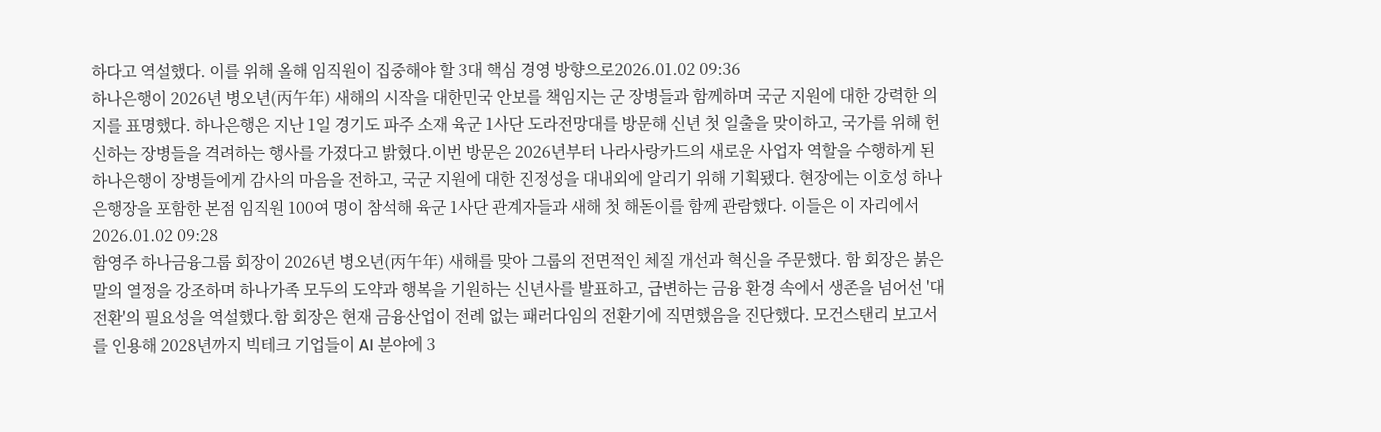하다고 역설했다. 이를 위해 올해 임직원이 집중해야 할 3대 핵심 경영 방향으로2026.01.02 09:36
하나은행이 2026년 병오년(丙午年) 새해의 시작을 대한민국 안보를 책임지는 군 장병들과 함께하며 국군 지원에 대한 강력한 의지를 표명했다. 하나은행은 지난 1일 경기도 파주 소재 육군 1사단 도라전망대를 방문해 신년 첫 일출을 맞이하고, 국가를 위해 헌신하는 장병들을 격려하는 행사를 가졌다고 밝혔다.이번 방문은 2026년부터 나라사랑카드의 새로운 사업자 역할을 수행하게 된 하나은행이 장병들에게 감사의 마음을 전하고, 국군 지원에 대한 진정성을 대내외에 알리기 위해 기획됐다. 현장에는 이호성 하나은행장을 포함한 본점 임직원 100여 명이 참석해 육군 1사단 관계자들과 새해 첫 해돋이를 함께 관람했다. 이들은 이 자리에서2026.01.02 09:28
함영주 하나금융그룹 회장이 2026년 병오년(丙午年) 새해를 맞아 그룹의 전면적인 체질 개선과 혁신을 주문했다. 함 회장은 붉은 말의 열정을 강조하며 하나가족 모두의 도약과 행복을 기원하는 신년사를 발표하고, 급변하는 금융 환경 속에서 생존을 넘어선 '대전환'의 필요성을 역설했다.함 회장은 현재 금융산업이 전례 없는 패러다임의 전환기에 직면했음을 진단했다. 모건스탠리 보고서를 인용해 2028년까지 빅테크 기업들이 AI 분야에 3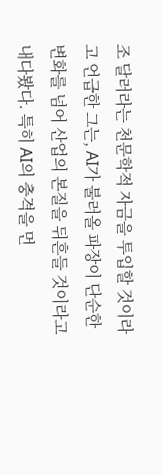조 달러라는 천문학적 자금을 투입할 것이라고 언급한 그는, AI가 불러올 파장이 단순한 변화를 넘어 산업의 본질을 뒤흔들 것이라고 내다봤다. 특히 AI의 충격을 먼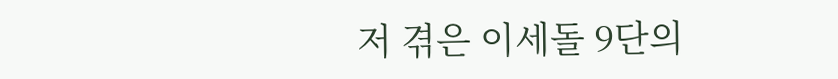저 겪은 이세돌 9단의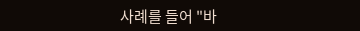사례를 들어 "바